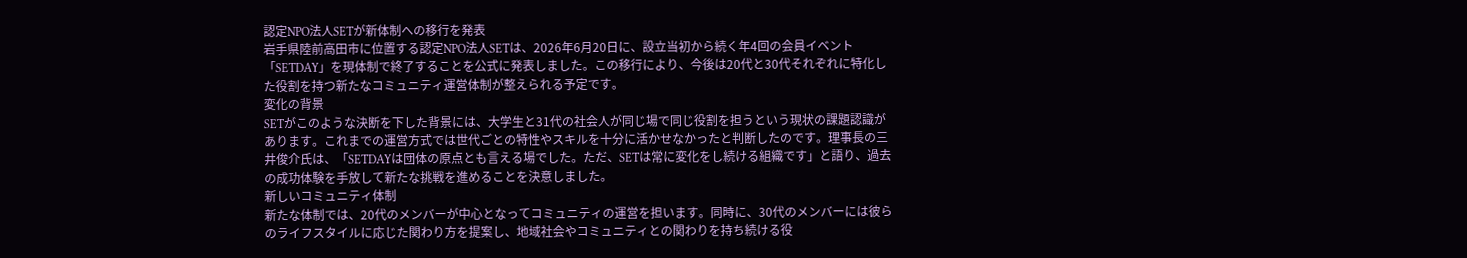認定NPO法人SETが新体制への移行を発表
岩手県陸前高田市に位置する認定NPO法人SETは、2026年6月20日に、設立当初から続く年4回の会員イベント「SETDAY」を現体制で終了することを公式に発表しました。この移行により、今後は20代と30代それぞれに特化した役割を持つ新たなコミュニティ運営体制が整えられる予定です。
変化の背景
SETがこのような決断を下した背景には、大学生と31代の社会人が同じ場で同じ役割を担うという現状の課題認識があります。これまでの運営方式では世代ごとの特性やスキルを十分に活かせなかったと判断したのです。理事長の三井俊介氏は、「SETDAYは団体の原点とも言える場でした。ただ、SETは常に変化をし続ける組織です」と語り、過去の成功体験を手放して新たな挑戦を進めることを決意しました。
新しいコミュニティ体制
新たな体制では、20代のメンバーが中心となってコミュニティの運営を担います。同時に、30代のメンバーには彼らのライフスタイルに応じた関わり方を提案し、地域社会やコミュニティとの関わりを持ち続ける役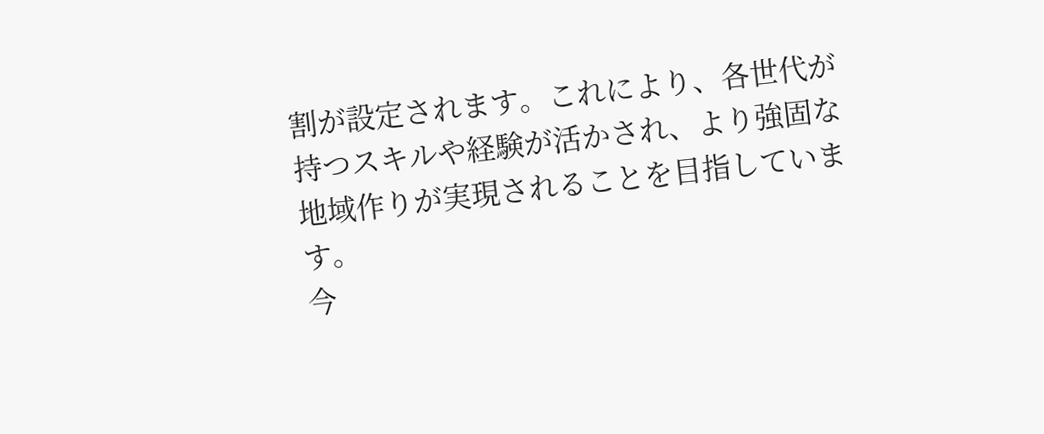割が設定されます。これにより、各世代が持つスキルや経験が活かされ、より強固な地域作りが実現されることを目指しています。
今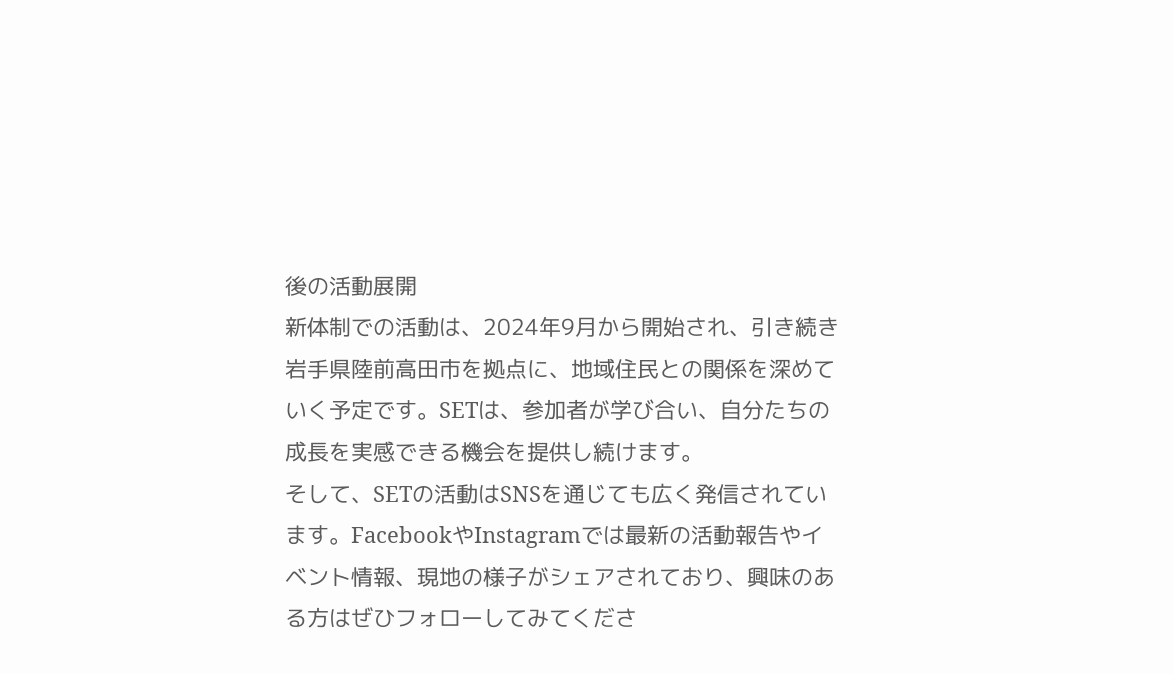後の活動展開
新体制での活動は、2024年9月から開始され、引き続き岩手県陸前高田市を拠点に、地域住民との関係を深めていく予定です。SETは、参加者が学び合い、自分たちの成長を実感できる機会を提供し続けます。
そして、SETの活動はSNSを通じても広く発信されています。FacebookやInstagramでは最新の活動報告やイベント情報、現地の様子がシェアされており、興味のある方はぜひフォローしてみてくださ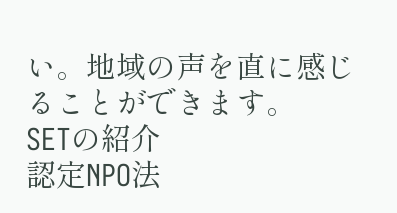い。地域の声を直に感じることができます。
SETの紹介
認定NPO法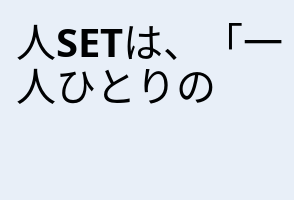人SETは、「一人ひとりの